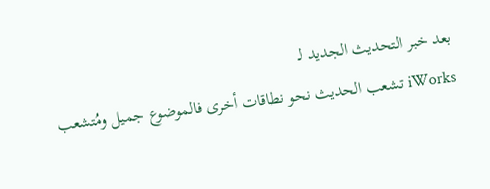بعد خبر التحديث الجديد لـ
iWorks تشعب الحديث نحو نطاقات أخرى فالموضوع جميل ومُتشعب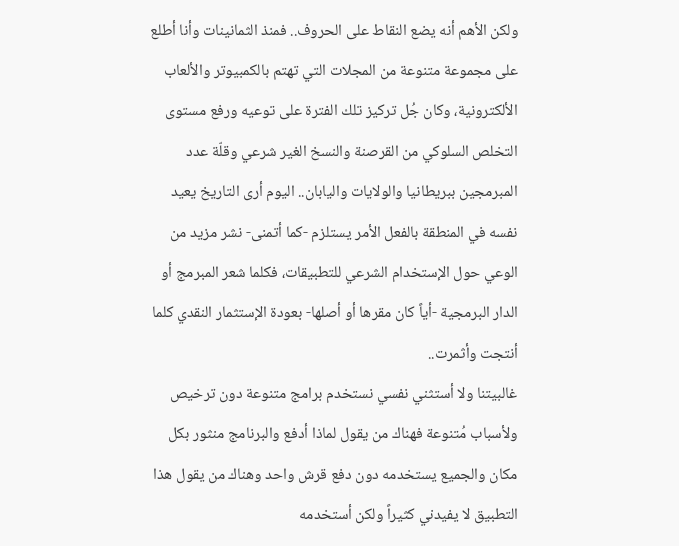ولكن الأهم أنه يضع النقاط على الحروف.. فمنذ الثمانينات وأنا أطلع على مجموعة متنوعة من المجلات التي تهتم بالكمبيوتر والألعاب الألكترونية، وكان جُل تركيز تلك الفترة على توعيه ورفع مستوى التخلص السلوكي من القرصنة والنسخ الغير شرعي وقلّة عدد المبرمجين ببريطانيا والولايات واليابان.. اليوم أرى التاريخ يعيد نفسه في المنطقة بالفعل الأمر يستلزم -كما أتمنى- نشر مزيد من الوعي حول الإستخدام الشرعي للتطبيقات، فكلما شعر المبرمج أو الدار البرمجية -أياً كان مقرها أو أصلها- بعودة الإستثمار النقدي كلما أنتجت وأثمرت..
غالبيتنا ولا أستثني نفسي نستخدم برامج متنوعة دون ترخيص ولأسباب مُتنوعة فهناك من يقول لماذا أدفع والبرنامج منثور بكل مكان والجميع يستخدمه دون دفع قرش واحد وهناك من يقول هذا التطبيق لا يفيدني كثيراً ولكن أستخدمه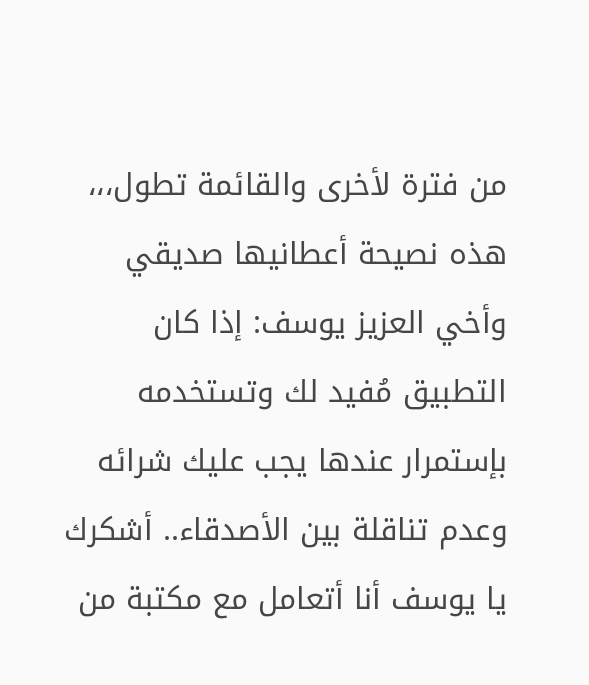من فترة لأخرى والقائمة تطول،،،
هذه نصيحة أعطانيها صديقي وأخي العزيز يوسف: إذا كان التطبيق مُفيد لك وتستخدمه بإستمرار عندها يجب عليك شرائه وعدم تناقلة بين الأصدقاء.. أشكرك يا يوسف أنا أتعامل مع مكتبة من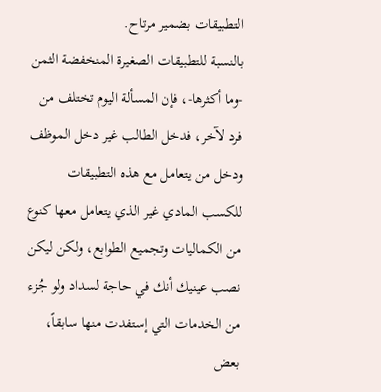التطبيقات بضمير مرتاح.
بالنسبة للتطبيقات الصغيرة المنخفضة الثمن -وما أكثرها-، فإن المسألة اليوم تختلف من فرد لآخر، فدخل الطالب غير دخل الموظف ودخل من يتعامل مع هذه التطبيقات للكسب المادي غير الذي يتعامل معها كنوع من الكماليات وتجميع الطوابع، ولكن ليكن نصب عينيك أنك في حاجة لسداد ولو جُزء من الخدمات التي إستفدت منها سابقاً، بعض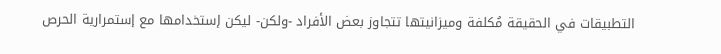التطبيقات في الحقيقة مُكلفة وميزانيتها تتجاوز بعض الأفراد -ولكن- ليكن إستخدامها مع إستمرارية الحرص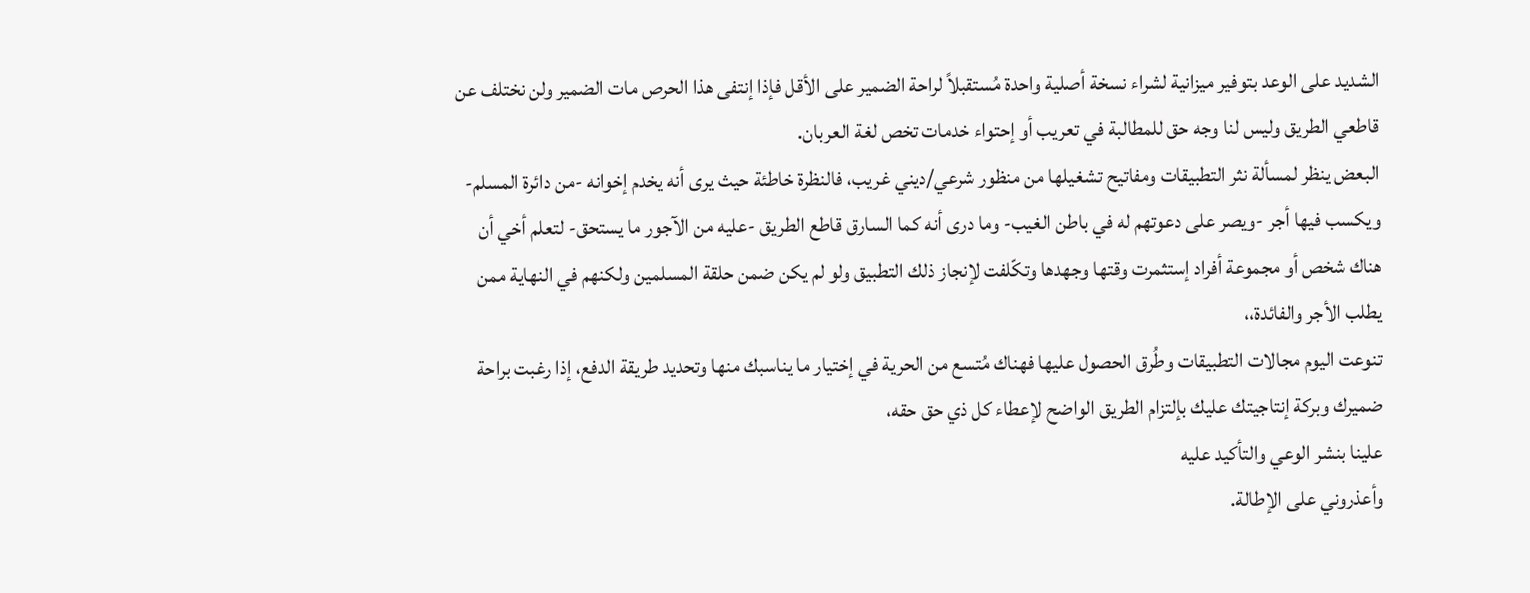الشديد على الوعد بتوفير ميزانية لشراء نسخة أصلية واحدة مُستقبلاً لراحة الضمير على الأقل فإذا إنتفى هذا الحرص مات الضمير ولن نختلف عن قاطعي الطريق وليس لنا وجه حق للمطالبة في تعريب أو إحتواء خدمات تخص لغة العربان.
البعض ينظر لمسألة نثر التطبيقات ومفاتيح تشغيلها من منظور شرعي/ديني غريب، فالنظرة خاطئة حيث يرى أنه يخدم إخوانه -من دائرة المسلم- ويكسب فيها أجر -ويصر على دعوتهم له في باطن الغيب- وما درى أنه كما السارق قاطع الطريق -عليه من الآجور ما يستحق- لتعلم أخي أن هناك شخص أو مجموعة أفراد إستثمرت وقتها وجهدها وتكّلفت لإنجاز ذلك التطبيق ولو لم يكن ضمن حلقة المسلمين ولكنهم في النهاية ممن يطلب الأجر والفائدة،،
تنوعت اليوم مجالات التطبيقات وطُرق الحصول عليها فهناك مُتسع من الحرية في إختيار ما يناسبك منها وتحديد طريقة الدفع، إذا رغبت براحة ضميرك وبركة إنتاجيتك عليك بإلتزام الطريق الواضح لإعطاء كل ذي حق حقه،
علينا بنشر الوعي والتأكيد عليه
وأعذروني على الإطالة.